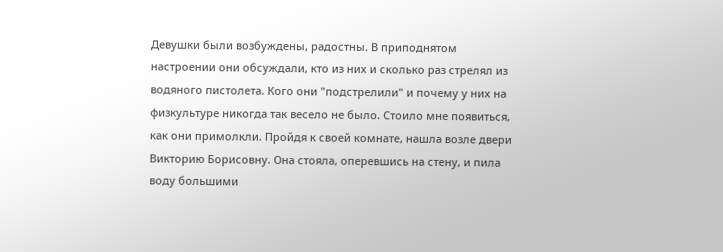Девушки были возбуждены, радостны. В приподнятом настроении они обсуждали, кто из них и сколько раз стрелял из водяного пистолета. Кого они "подстрелили" и почему у них на физкультуре никогда так весело не было. Стоило мне появиться, как они примолкли. Пройдя к своей комнате, нашла возле двери Викторию Борисовну. Она стояла, оперевшись на стену, и пила воду большими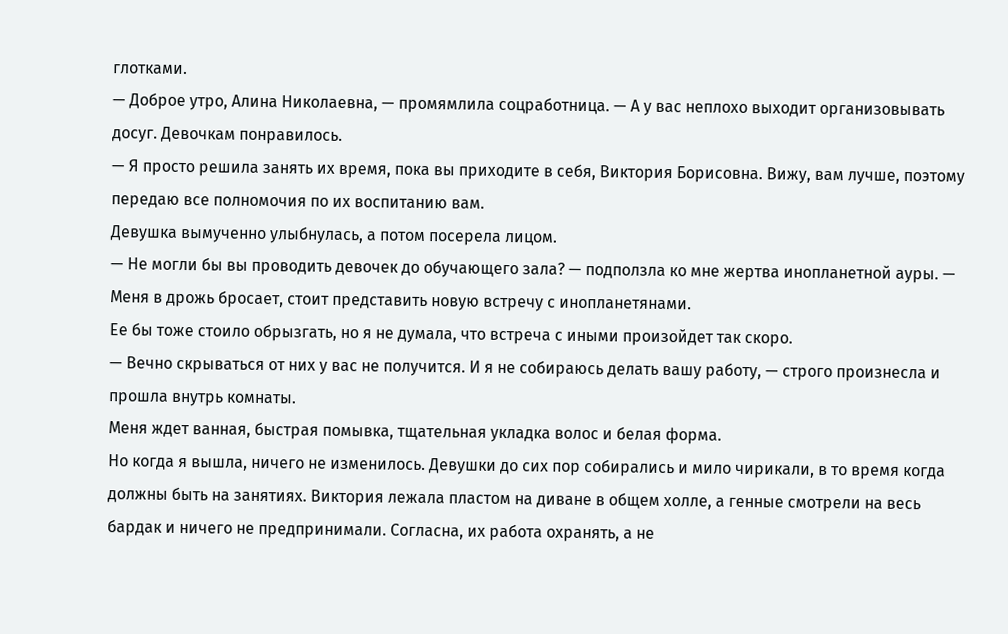глотками.
— Доброе утро, Алина Николаевна, — промямлила соцработница. — А у вас неплохо выходит организовывать досуг. Девочкам понравилось.
— Я просто решила занять их время, пока вы приходите в себя, Виктория Борисовна. Вижу, вам лучше, поэтому передаю все полномочия по их воспитанию вам.
Девушка вымученно улыбнулась, а потом посерела лицом.
— Не могли бы вы проводить девочек до обучающего зала? — подползла ко мне жертва инопланетной ауры. — Меня в дрожь бросает, стоит представить новую встречу с инопланетянами.
Ее бы тоже стоило обрызгать, но я не думала, что встреча с иными произойдет так скоро.
— Вечно скрываться от них у вас не получится. И я не собираюсь делать вашу работу, — строго произнесла и прошла внутрь комнаты.
Меня ждет ванная, быстрая помывка, тщательная укладка волос и белая форма.
Но когда я вышла, ничего не изменилось. Девушки до сих пор собирались и мило чирикали, в то время когда должны быть на занятиях. Виктория лежала пластом на диване в общем холле, а генные смотрели на весь бардак и ничего не предпринимали. Согласна, их работа охранять, а не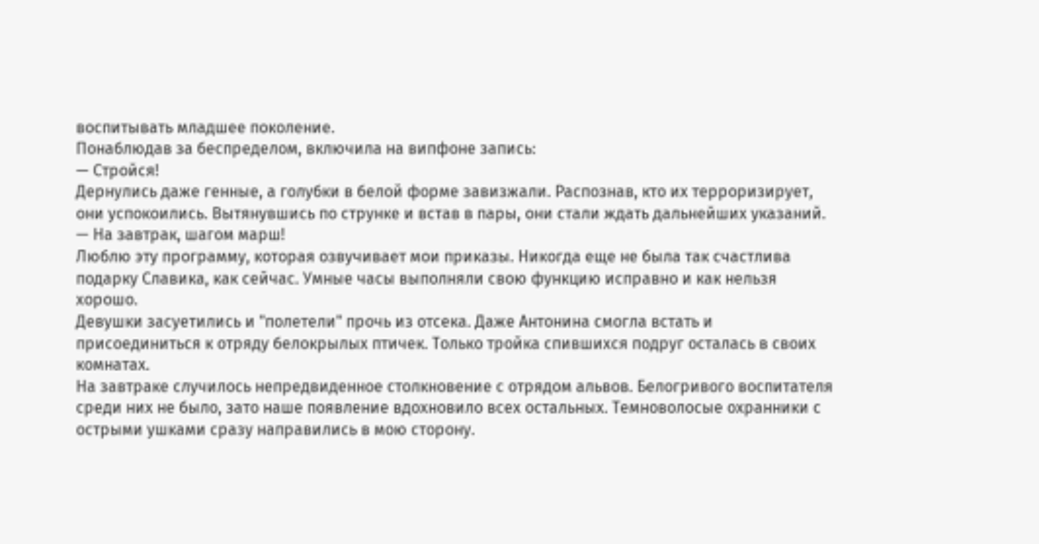воспитывать младшее поколение.
Понаблюдав за беспределом, включила на випфоне запись:
— Стройся!
Дернулись даже генные, а голубки в белой форме завизжали. Распознав, кто их терроризирует, они успокоились. Вытянувшись по струнке и встав в пары, они стали ждать дальнейших указаний.
— На завтрак, шагом марш!
Люблю эту программу, которая озвучивает мои приказы. Никогда еще не была так счастлива подарку Славика, как сейчас. Умные часы выполняли свою функцию исправно и как нельзя хорошо.
Девушки засуетились и "полетели" прочь из отсека. Даже Антонина смогла встать и присоединиться к отряду белокрылых птичек. Только тройка спившихся подруг осталась в своих комнатах.
На завтраке случилось непредвиденное столкновение с отрядом альвов. Белогривого воспитателя среди них не было, зато наше появление вдохновило всех остальных. Темноволосые охранники с острыми ушками сразу направились в мою сторону.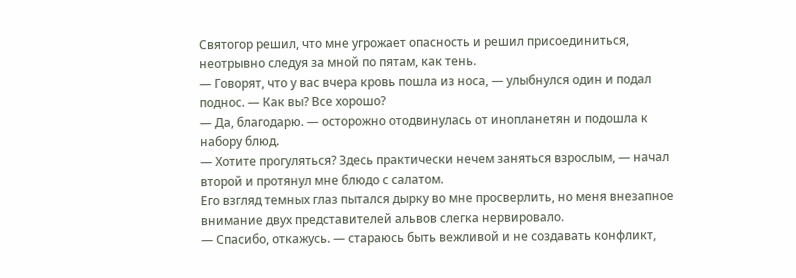Святогор решил, что мне угрожает опасность и решил присоединиться, неотрывно следуя за мной по пятам, как тень.
— Говорят, что у вас вчера кровь пошла из носа, — улыбнулся один и подал поднос. — Как вы? Все хорошо?
— Да, благодарю. — осторожно отодвинулась от инопланетян и подошла к набору блюд.
— Хотите прогуляться? Здесь практически нечем заняться взрослым, — начал второй и протянул мне блюдо с салатом.
Его взгляд темных глаз пытался дырку во мне просверлить, но меня внезапное внимание двух представителей альвов слегка нервировало.
— Спасибо, откажусь. — стараюсь быть вежливой и не создавать конфликт,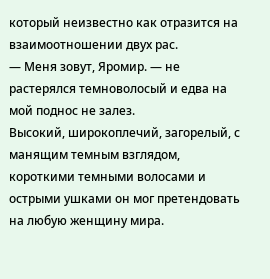который неизвестно как отразится на взаимоотношении двух рас.
— Меня зовут, Яромир. — не растерялся темноволосый и едва на мой поднос не залез.
Высокий, широкоплечий, загорелый, с манящим темным взглядом, короткими темными волосами и острыми ушками он мог претендовать на любую женщину мира.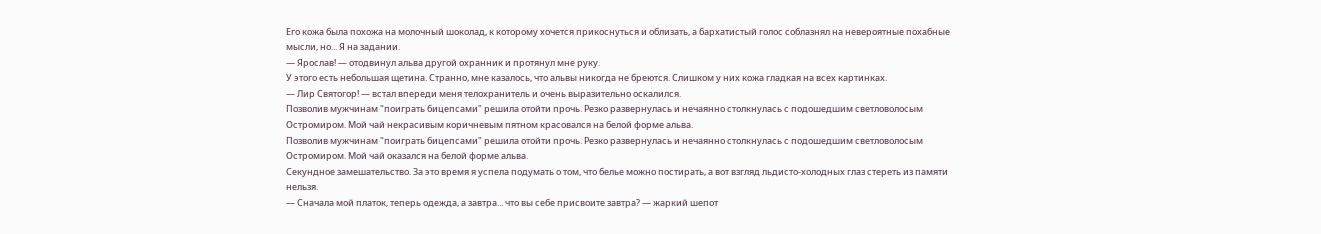Его кожа была похожа на молочный шоколад, к которому хочется прикоснуться и облизать, а бархатистый голос соблазнял на невероятные похабные мысли, но... Я на задании.
— Ярослав! — отодвинул альва другой охранник и протянул мне руку.
У этого есть небольшая щетина. Странно, мне казалось, что альвы никогда не бреются. Слишком у них кожа гладкая на всех картинках.
— Лир Святогор! — встал впереди меня телохранитель и очень выразительно оскалился.
Позволив мужчинам "поиграть бицепсами" решила отойти прочь. Резко развернулась и нечаянно столкнулась с подошедшим светловолосым Остромиром. Мой чай некрасивым коричневым пятном красовался на белой форме альва.
Позволив мужчинам "поиграть бицепсами" решила отойти прочь. Резко развернулась и нечаянно столкнулась с подошедшим светловолосым Остромиром. Мой чай оказался на белой форме альва.
Секундное замешательство. За это время я успела подумать о том, что белье можно постирать, а вот взгляд льдисто-холодных глаз стереть из памяти нельзя.
— Сначала мой платок, теперь одежда, а завтра... что вы себе присвоите завтра? — жаркий шепот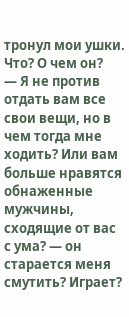тронул мои ушки.
Что? О чем он?
— Я не против отдать вам все свои вещи, но в чем тогда мне ходить? Или вам больше нравятся обнаженные мужчины, сходящие от вас с ума? — он старается меня смутить? Играет?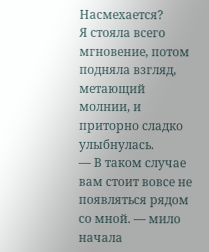Насмехается?
Я стояла всего мгновение, потом подняла взгляд, метающий молнии, и приторно сладко улыбнулась.
— В таком случае вам стоит вовсе не появляться рядом со мной. — мило начала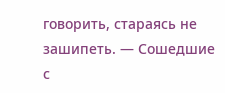говорить, стараясь не зашипеть. — Сошедшие с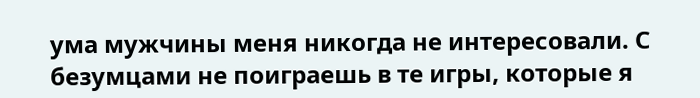ума мужчины меня никогда не интересовали. С безумцами не поиграешь в те игры, которые я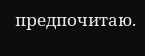предпочитаю.